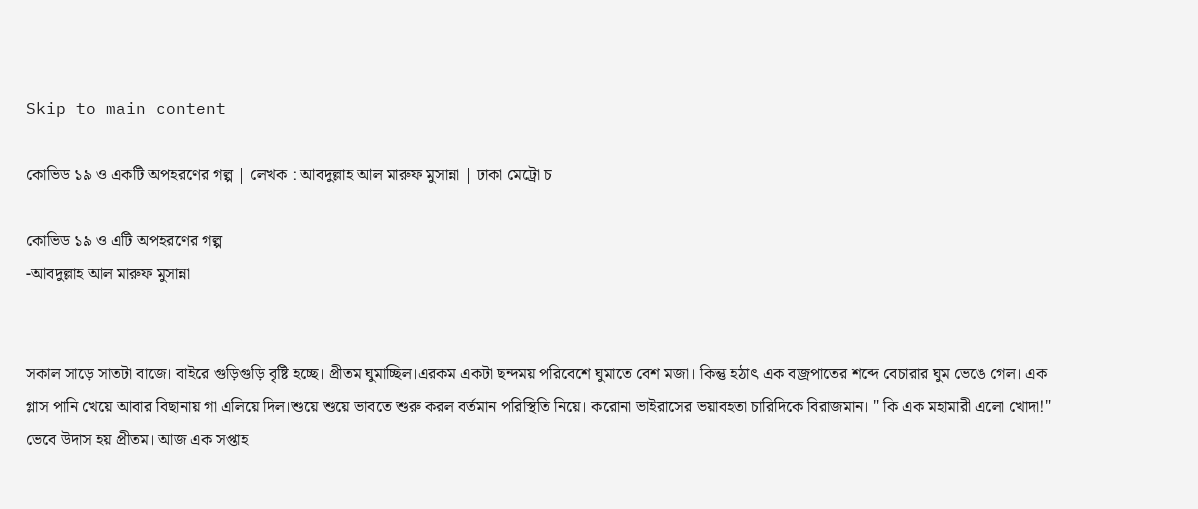Skip to main content

কোভিড ১৯ ও একটি অপহরণের গল্প | লেখক : আবদুল্লাহ আল মারুফ মুসান্না | ঢাকা মেট্রো চ

কোভিড ১৯ ও এটি অপহরণের গল্প
-আবদুল্লাহ আল মারুফ মুসান্না


সকাল সাড়ে সাতটা বাজে। বাইরে গুড়িগুড়ি বৃষ্টি হচ্ছে। প্রীতম ঘুমাচ্ছিল।এরকম একটা ছন্দময় পরিবেশে ঘুমাতে বেশ মজা। কিন্তু হঠাৎ এক বজ্রপাতের শব্দে বেচারার ঘুম ভেঙে গেল। এক গ্লাস পানি খেয়ে আবার বিছানায় গা এলিয়ে দিল।শুয়ে শুয়ে ভাবতে শুরু করল বর্তমান পরিস্থিতি নিয়ে। করোনা ভাইরাসের ভয়াবহতা চারিদিকে বিরাজমান। " কি এক মহামারী এলো খোদা!" ভেবে উদাস হয় প্রীতম। আজ এক সপ্তাহ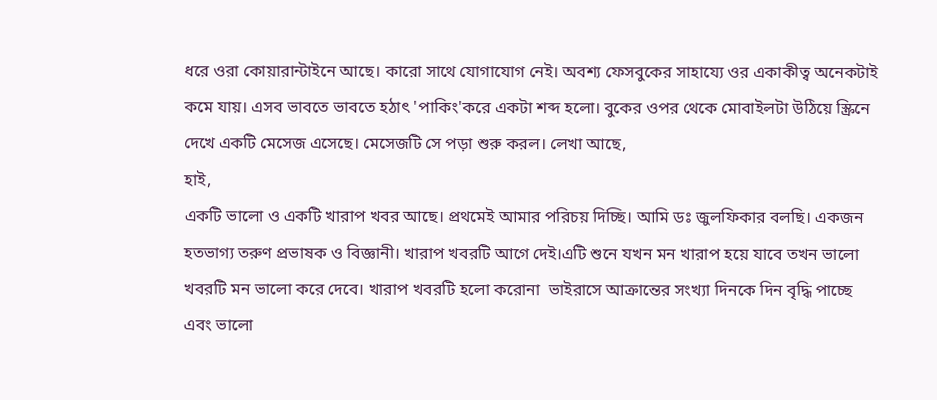ধরে ওরা কোয়ারান্টাইনে আছে। কারো সাথে যোগাযোগ নেই। অবশ্য ফেসবুকের সাহায্যে ওর একাকীত্ব অনেকটাই কমে যায়। এসব ভাবতে ভাবতে হঠাৎ 'পাকিং'করে একটা শব্দ হলো। বুকের ওপর থেকে মোবাইলটা উঠিয়ে স্ক্রিনে দেখে একটি মেসেজ এসেছে। মেসেজটি সে পড়া শুরু করল। লেখা আছে,
হাই,
একটি ভালো ও একটি খারাপ খবর আছে। প্রথমেই আমার পরিচয় দিচ্ছি। আমি ডঃ জুলফিকার বলছি। একজন হতভাগ্য তরুণ প্রভাষক ও বিজ্ঞানী। খারাপ খবরটি আগে দেই।এটি শুনে যখন মন খারাপ হয়ে যাবে তখন ভালো খবরটি মন ভালো করে দেবে। খারাপ খবরটি হলো করোনা  ভাইরাসে আক্রান্তের সংখ্যা দিনকে দিন বৃদ্ধি পাচ্ছে এবং ভালো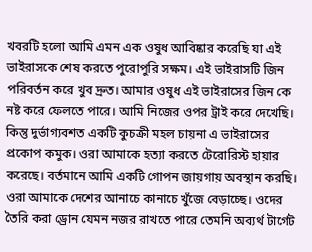খবরটি হলো আমি এমন এক ওষুধ আবিষ্কার করেছি যা এই ভাইরাসকে শেষ করতে পুরোপুরি সক্ষম। এই ভাইরাসটি জিন পরিবর্তন করে খুব দ্রুত। আমার ওষুধ এই ভাইরাসের জিন কে নষ্ট করে ফেলতে পারে। আমি নিজের ওপর ট্রাই করে দেখেছি। কিন্তু দুর্ভাগ্যবশত একটি কুচক্রী মহল চায়না এ ভাইরাসের প্রকোপ কমুক। ওরা আমাকে হত্যা করতে টেরোরিস্ট হায়ার করেছে। বর্তমানে আমি একটি গোপন জায়গায় অবস্থান করছি। ওরা আমাকে দেশের আনাচে কানাচে খুঁজে বেড়াচ্ছে। ওদের তৈরি করা ড্রোন যেমন নজর রাখতে পারে তেমনি অব্যর্থ টার্গেট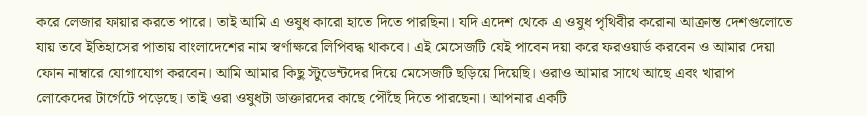করে লেজার ফায়ার করতে পারে। তাই আমি এ ওষুধ কারো হাতে দিতে পারছিনা। যদি এদেশ থেকে এ ওষুধ পৃথিবীর করোনা আক্রান্ত দেশগুলোতে যায় তবে ইতিহাসের পাতায় বাংলাদেশের নাম স্বর্ণাক্ষরে লিপিবদ্ধ থাকবে। এই মেসেজটি যেই পাবেন দয়া করে ফরওয়ার্ড করবেন ও আমার দেয়া ফোন নাম্বারে যোগাযোগ করবেন। আমি আমার কিছু স্টুডেন্টদের দিয়ে মেসেজটি ছড়িয়ে দিয়েছি। ওরাও আমার সাথে আছে এবং খারাপ লোকেদের টার্গেটে পড়েছে। তাই ওরা ওষুধটা ডাক্তারদের কাছে পৌঁছে দিতে পারছেনা। আপনার একটি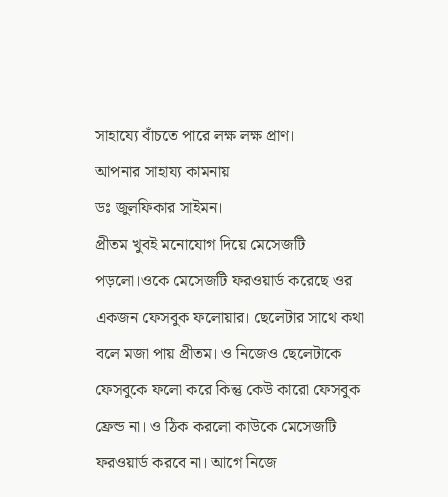সাহায্যে বাঁচতে পারে লক্ষ লক্ষ প্রাণ।
আপনার সাহায্য কামনায়
ডঃ জুলফিকার সাইমন।
প্রীতম খুবই মনোযোগ দিয়ে মেসেজটি পড়লো।ওকে মেসেজটি ফরওয়ার্ড করেছে ওর একজন ফেসবুক ফলোয়ার। ছেলেটার সাথে কথা বলে মজা পায় প্রীতম। ও নিজেও ছেলেটাকে ফেসবুকে ফলো করে কিন্তু কেউ কারো ফেসবুক ফ্রেন্ড না। ও ঠিক করলো কাউকে মেসেজটি ফরওয়ার্ড করবে না। আগে নিজে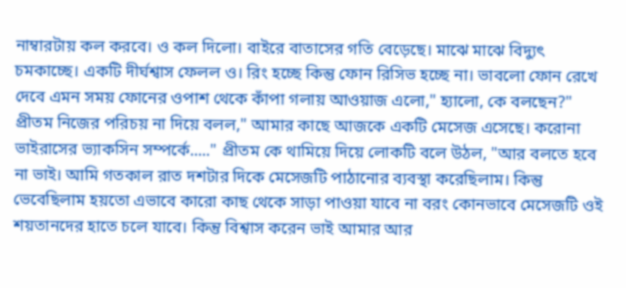নাম্বারটায় কল করবে। ও কল দিলো। বাইরে বাতাসের গতি বেড়েছে। মাঝে মাঝে বিদ্যুৎ চমকাচ্ছে। একটি দীর্ঘশ্বাস ফেলল ও। রিং হচ্ছে কিন্তু ফোন রিসিভ হচ্ছে না। ভাবলো ফোন রেখে দেবে এমন সময় ফোনের ওপাশ থেকে কাঁপা গলায় আওয়াজ এলো," হ্যালো, কে বলছেন?" প্রীতম নিজের পরিচয় না দিয়ে বলল," আমার কাছে আজকে একটি মেসেজ এসেছে। করোনা ভাইরাসের ভ্যাকসিন সম্পর্কে....." প্রীতম কে থামিয়ে দিয়ে লোকটি বলে উঠল, "আর বলতে হবে না ভাই। আমি গতকাল রাত দশটার দিকে মেসেজটি পাঠানোর ব্যবস্থা করেছিলাম। কিন্তু ভেবেছিলাম হয়তো এভাবে কারো কাছ থেকে সাড়া পাওয়া যাবে না বরং কোনভাবে মেসেজটি ওই শয়তানদের হাতে চলে যাবে। কিন্তু বিশ্বাস করেন ভাই আমার আর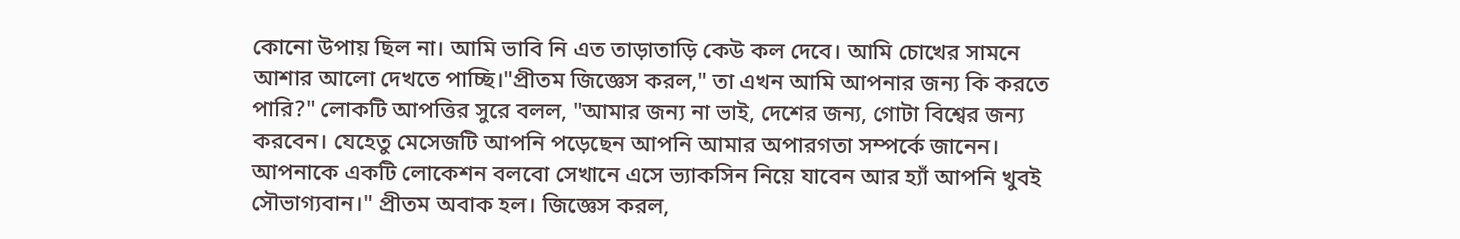কোনো উপায় ছিল না। আমি ভাবি নি এত তাড়াতাড়ি কেউ কল দেবে। আমি চোখের সামনে আশার আলো দেখতে পাচ্ছি।"প্রীতম জিজ্ঞেস করল," তা এখন আমি আপনার জন্য কি করতে পারি?" লোকটি আপত্তির সুরে বলল, "আমার জন্য না ভাই, দেশের জন্য, গোটা বিশ্বের জন্য করবেন। যেহেতু মেসেজটি আপনি পড়েছেন আপনি আমার অপারগতা সম্পর্কে জানেন। আপনাকে একটি লোকেশন বলবো সেখানে এসে ভ্যাকসিন নিয়ে যাবেন আর হ্যাঁ আপনি খুবই সৌভাগ্যবান।" প্রীতম অবাক হল। জিজ্ঞেস করল,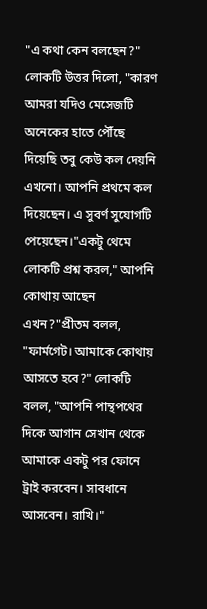"এ কথা কেন বলছেন?" লোকটি উত্তর দিলো, "কারণ আমরা যদিও মেসেজটি অনেকের হাতে পৌঁছে দিয়েছি তবু কেউ কল দেয়নি এখনো। আপনি প্রথমে কল দিয়েছেন। এ সুবর্ণ সুযোগটি পেয়েছেন।"একটু থেমে লোকটি প্রশ্ন করল," আপনি কোথায় আছেন এখন?"প্রীতম বলল, "ফার্মগেট। আমাকে কোথায় আসতে হবে?" লোকটি বলল, "আপনি পান্থপথের দিকে আগান সেখান থেকে আমাকে একটু পর ফোনে ট্রাই করবেন। সাবধানে আসবেন। রাখি।"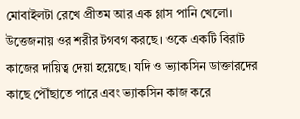মোবাইলটা রেখে প্রীতম আর এক গ্লাস পানি খেলো। উত্তেজনায় ওর শরীর টগবগ করছে। ওকে একটি বিরাট কাজের দায়িত্ব দেয়া হয়েছে। যদি ও ভ্যাকসিন ডাক্তারদের কাছে পৌঁছাতে পারে এবং ভ্যাকসিন কাজ করে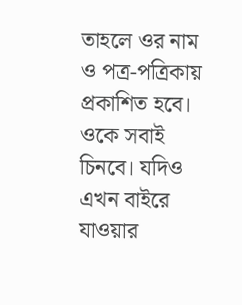তাহলে ওর নাম ও পত্র-পত্রিকায় প্রকাশিত হবে। ওকে সবাই চিনবে। যদিও এখন বাইরে যাওয়ার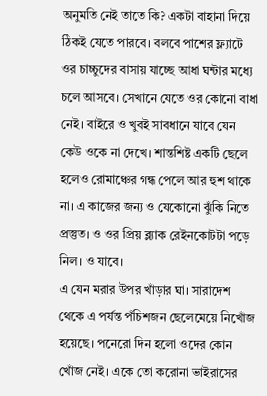অনুমতি নেই তাতে কি? একটা বাহানা দিয়ে ঠিকই যেতে পারবে। বলবে পাশের ফ্ল্যাটে ওর চাচ্চুদের বাসায় যাচ্ছে আধা ঘন্টার মধ্যে চলে আসবে। সেখানে যেতে ওর কোনো বাধা নেই। বাইরে ও খুবই সাবধানে যাবে যেন কেউ ওকে না দেখে। শান্তশিষ্ট একটি ছেলে হলেও রোমাঞ্চের গন্ধ পেলে আর হুশ থাকে না। এ কাজের জন্য ও যেকোনো ঝুঁকি নিতে প্রস্তুত। ও ওর প্রিয় ব্ল্যাক রেইনকোটটা পড়ে নিল। ও যাবে।
এ যেন মরার উপর খাঁড়ার ঘা। সারাদেশ থেকে এ পর্যন্ত পঁচিশজন ছেলেমেয়ে নিখোঁজ হয়েছে। পনেরো দিন হলো ওদের কোন খোঁজ নেই। একে তো করোনা ভাইরাসের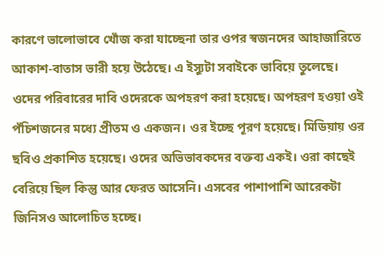কারণে ভালোভাবে খোঁজ করা যাচ্ছেনা তার ওপর স্বজনদের আহাজারিতে আকাশ-বাতাস ভারী হয়ে উঠেছে। এ ইস্যুটা সবাইকে ভাবিয়ে তুলেছে। ওদের পরিবারের দাবি ওদেরকে অপহরণ করা হয়েছে। অপহরণ হওয়া ওই পঁচিশজনের মধ্যে প্রীতম ও একজন। ওর ইচ্ছে পূরণ হয়েছে। মিডিয়ায় ওর ছবিও প্রকাশিত হয়েছে। ওদের অভিভাবকদের বক্তব্য একই। ওরা কাছেই বেরিয়ে ছিল কিন্তু আর ফেরত আসেনি। এসবের পাশাপাশি আরেকটা জিনিসও আলোচিত হচ্ছে।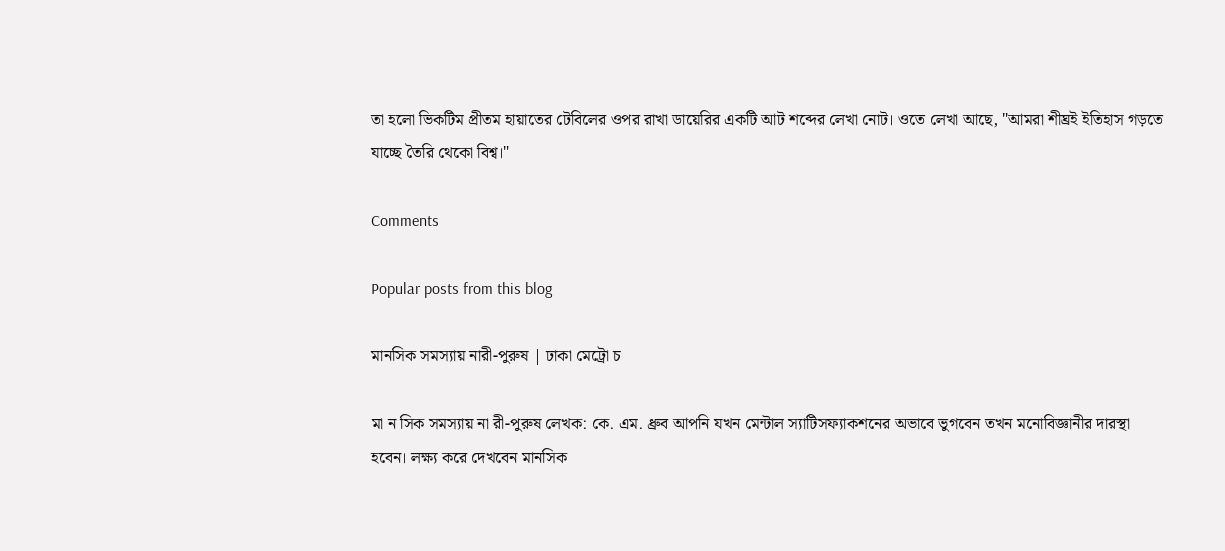তা হলো ভিকটিম প্রীতম হায়াতের টেবিলের ওপর রাখা ডায়েরির একটি আট শব্দের লেখা নোট। ওতে লেখা আছে, "আমরা শীঘ্রই ইতিহাস গড়তে যাচ্ছে তৈরি থেকো বিশ্ব।"

Comments

Popular posts from this blog

মানসিক সমস্যায় নারী-পুরুষ | ঢাকা মেট্রো চ

মা ন সিক সমস্যায় না রী-পুরুষ লেখক: কে. এম. ধ্রুব আপনি যখন মেন্টাল স্যাটিসফ্যাকশনের অভাবে ভুগবেন তখন মনোবিজ্ঞানীর দারস্থা হবেন। লক্ষ্য করে দেখবেন মানসিক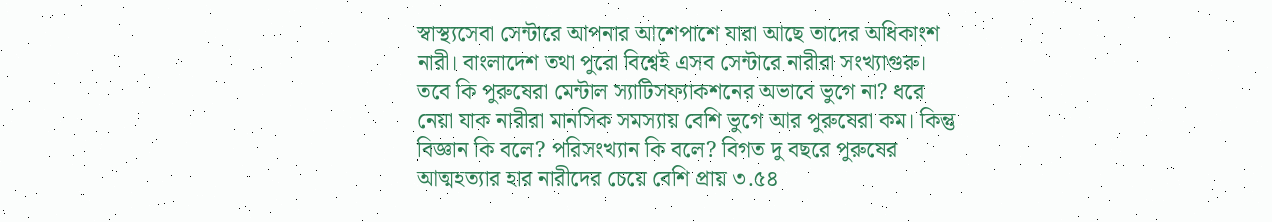স্বাস্থ্যসেবা সেন্টারে আপনার আশেপাশে যারা আছে তাদের অধিকাংশ নারী। বাংলাদেশ তথা পুরো বিশ্বেই এসব সেন্টারে নারীরা সংখ্যাগুরু। তবে কি পুরুষেরা মেন্টাল স্যাটিসফ্যাকশনের অভাবে ভুগে না? ধরে নেয়া যাক নারীরা মানসিক সমস্যায় বেশি ভুগে আর পুরুষেরা কম। কিন্তু বিজ্ঞান কি বলে? পরিসংখ্যান কি বলে? বিগত দু বছরে পুরুষের আত্মহত্যার হার নারীদের চেয়ে বেশি প্রায় ৩.৫৪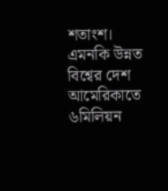শতাংশ। এমনকি উন্নত বিশ্বের দেশ আমেরিকাতে ৬মিলিয়ন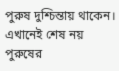পুরুষ দুশ্চিন্তায় থাকেন। এখানেই শেষ নয় পুরুষের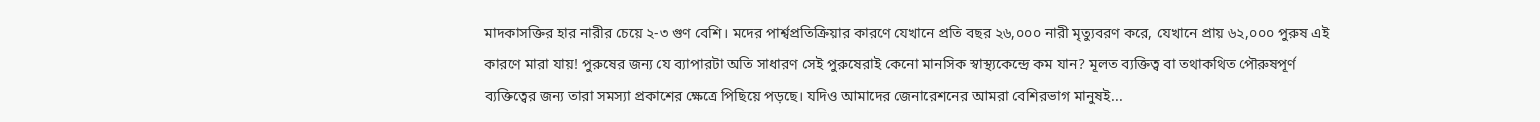মাদকাসক্তির হার নারীর চেয়ে ২-৩ গুণ বেশি। মদের পার্শ্বপ্রতিক্রিয়ার কারণে যেখানে প্রতি বছর ২৬,০০০ নারী মৃত্যুবরণ করে, যেখানে প্রায় ৬২,০০০ পুরুষ এই কারণে মারা যায়! পুরুষের জন্য যে ব্যাপারটা অতি সাধারণ সেই পুরুষেরাই কেনো মানসিক স্বাস্থ্যকেন্দ্রে কম যান? মূলত ব্যক্তিত্ব বা তথাকথিত পৌরুষপূর্ণ ব্যক্তিত্বের জন্য তারা সমস্যা প্রকাশের ক্ষেত্রে পিছিয়ে পড়ছে। যদিও আমাদের জেনারেশনের আমরা বেশিরভাগ মানুষই...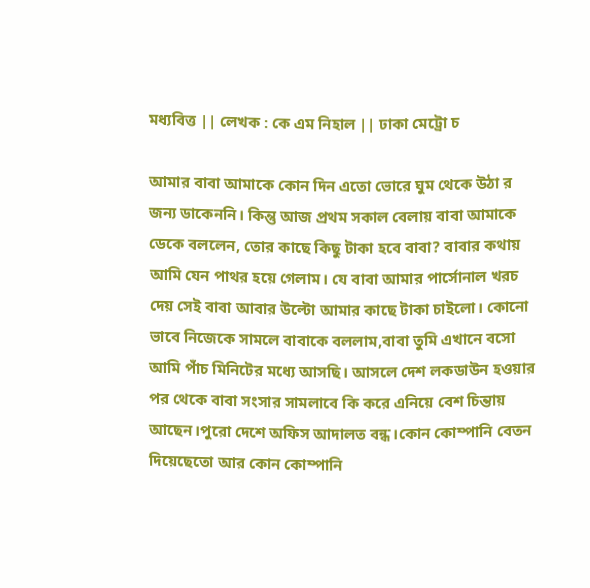মধ্যবিত্ত || লেখক : কে এম নিহাল || ঢাকা মেট্রো চ

আমার বাবা আমাকে কোন দিন এতো ভোরে ঘুম থেকে উঠা র জন্য ডাকেননি। কিন্তু আজ প্রথম সকাল বেলায় বাবা আমাকে ডেকে বললেন, তোর কাছে কিছু টাকা হবে বাবা? বাবার কথায় আমি যেন পাথর হয়ে গেলাম। যে বাবা আমার পার্সোনাল খরচ দেয় সেই বাবা আবার উল্টো আমার কাছে টাকা চাইলো। কোনো ভাবে নিজেকে সামলে বাবাকে বললাম,বাবা তুমি এখানে বসো আমি পাঁচ মিনিটের মধ্যে আসছি। আসলে দেশ লকডাউন হওয়ার পর থেকে বাবা সংসার সামলাবে কি করে এনিয়ে বেশ চিন্তায় আছেন।পুরো দেশে অফিস আদালত বন্ধ।কোন কোম্পানি বেতন দিয়েছেতো আর কোন কোম্পানি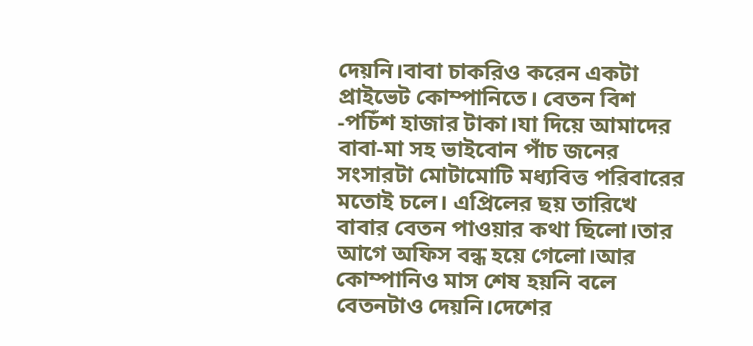দেয়নি।বাবা চাকরিও করেন একটা প্রাইভেট কোম্পানিতে। বেতন বিশ -পচিঁশ হাজার টাকা।যা দিয়ে আমাদের বাবা-মা সহ ভাইবোন পাঁচ জনের সংসারটা মোটামোটি মধ্যবিত্ত পরিবারের মতোই চলে। এপ্রিলের ছয় তারিখে বাবার বেতন পাওয়ার কথা ছিলো।তার আগে অফিস বন্ধ হয়ে গেলো।আর কোম্পানিও মাস শেষ হয়নি বলে বেতনটাও দেয়নি।দেশের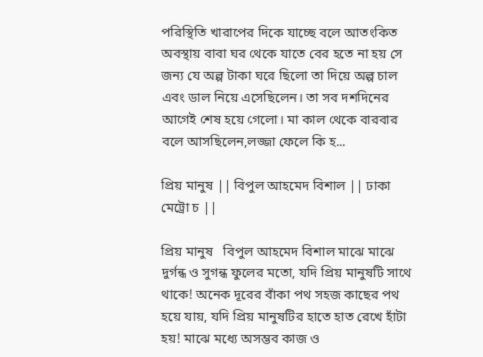পরিস্থিতি খারাপের দিকে যাচ্ছে বলে আতংকিত অবস্থায় বাবা ঘর থেকে যাতে বের হতে না হয় সে জন্য যে অল্প টাকা ঘরে ছিলো তা দিয়ে অল্প চাল এবং ডাল নিয়ে এসেছিলেন। তা সব দশদিনের আগেই শেষ হয়ে গেলো। মা কাল থেকে বারবার বলে আসছিলেন,লজ্জা ফেলে কি হ...

প্রিয় মানুষ || বিপুল আহমেদ বিশাল || ঢাকা মেট্রো চ ||

প্রিয় মানুষ   বিপুল আহমেদ বিশাল মাঝে মাঝে দুর্গন্ধ ও সুগন্ধ ফুলের মতো, যদি প্রিয় মানুষটি সাথে থাকে! অনেক দূরের বাঁকা পথ সহজ কাছের পথ হয়ে যায়, যদি প্রিয় মানুষটির হাতে হাত রেখে হাঁটা হয়! মাঝে মধ্যে অসম্ভব কাজ ও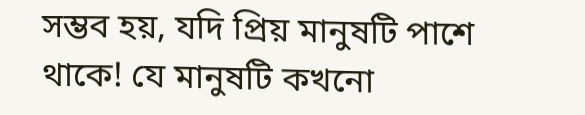সম্ভব হয়, যদি প্রিয় মানুষটি পাশে থাকে! যে মানুষটি কখনো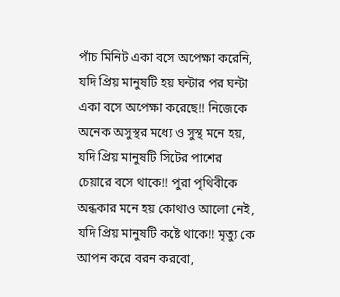পাঁচ মিনিট একা বসে অপেক্ষা করেনি, যদি প্রিয় মানুষটি হয় ঘন্টার পর ঘন্টা একা বসে অপেক্ষা করেছে!! নিজেকে অনেক অসুস্থর মধ্যে ও সুস্থ মনে হয়, যদি প্রিয় মানুষটি সিটের পাশের চেয়ারে বসে থাকে!! পুরা পৃথিবীকে অন্ধকার মনে হয় কোথাও আলো নেই, যদি প্রিয় মানুষটি কষ্টে থাকে!! মৃত্যু কে আপন করে বরন করবো,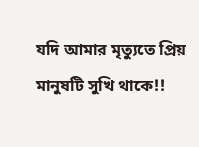যদি আমার মৃত্যুতে প্রিয় মানুষটি সুখি থাকে!!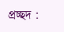প্রচ্ছদ :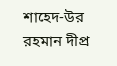শাহেদ-উর রহমান দীপ্র